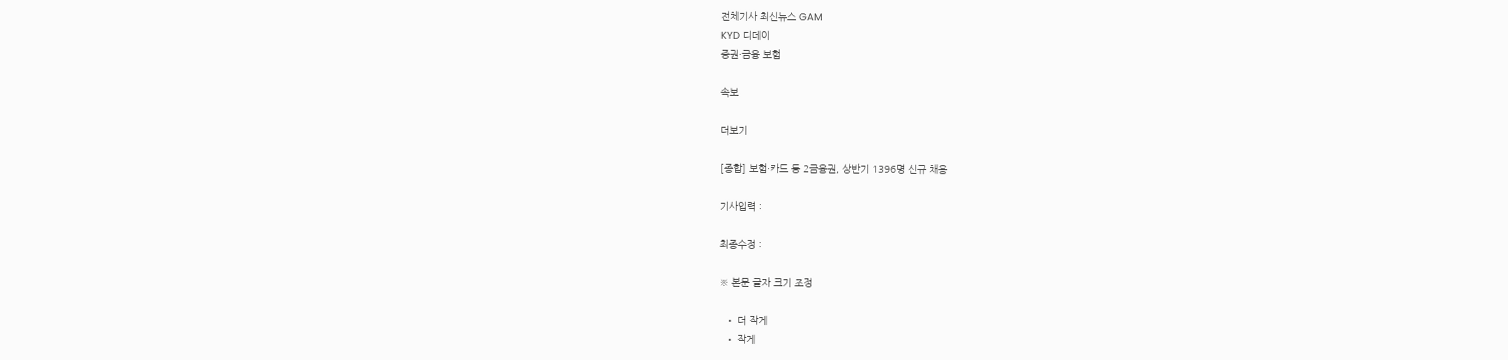전체기사 최신뉴스 GAM
KYD 디데이
증권·금융 보험

속보

더보기

[종합] 보험·카드 등 2금융권, 상반기 1396명 신규 채용

기사입력 :

최종수정 :

※ 본문 글자 크기 조정

  • 더 작게
  • 작게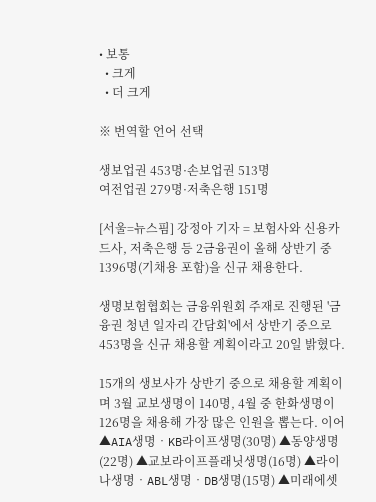• 보통
  • 크게
  • 더 크게

※ 번역할 언어 선택

생보업권 453명·손보업권 513명
여전업권 279명·저축은행 151명

[서울=뉴스핌] 강정아 기자 = 보험사와 신용카드사, 저축은행 등 2금융권이 올해 상반기 중 1396명(기채용 포함)을 신규 채용한다.

생명보험협회는 금융위원회 주재로 진행된 '금융권 청년 일자리 간담회'에서 상반기 중으로 453명을 신규 채용할 계획이라고 20일 밝혔다.

15개의 생보사가 상반기 중으로 채용할 계획이며 3월 교보생명이 140명, 4월 중 한화생명이 126명을 채용해 가장 많은 인원을 뽑는다. 이어 ▲AIA생명‧KB라이프생명(30명) ▲동양생명(22명) ▲교보라이프플래닛생명(16명) ▲라이나생명‧ABL생명‧DB생명(15명) ▲미래에셋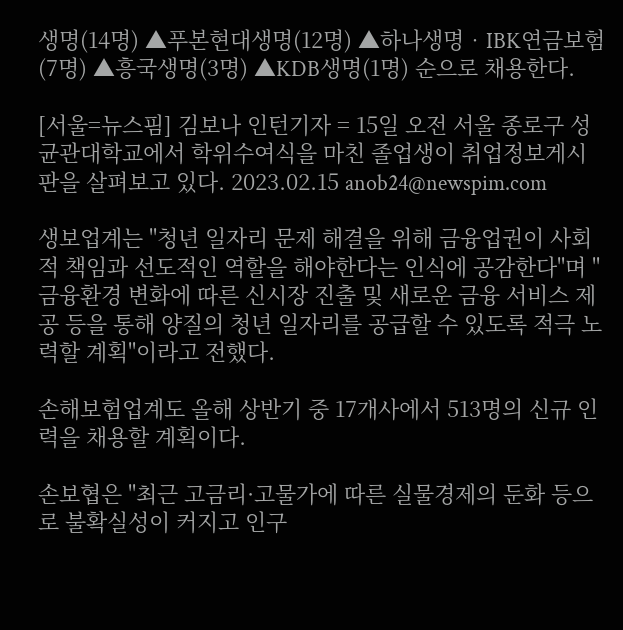생명(14명) ▲푸본현대생명(12명) ▲하나생명‧IBK연금보험(7명) ▲흥국생명(3명) ▲KDB생명(1명) 순으로 채용한다.

[서울=뉴스핌] 김보나 인턴기자 = 15일 오전 서울 종로구 성균관대학교에서 학위수여식을 마친 졸업생이 취업정보게시판을 살펴보고 있다. 2023.02.15 anob24@newspim.com

생보업계는 "청년 일자리 문제 해결을 위해 금융업권이 사회적 책임과 선도적인 역할을 해야한다는 인식에 공감한다"며 "금융환경 변화에 따른 신시장 진출 및 새로운 금융 서비스 제공 등을 통해 양질의 청년 일자리를 공급할 수 있도록 적극 노력할 계획"이라고 전했다.

손해보험업계도 올해 상반기 중 17개사에서 513명의 신규 인력을 채용할 계획이다.

손보협은 "최근 고금리·고물가에 따른 실물경제의 둔화 등으로 불확실성이 커지고 인구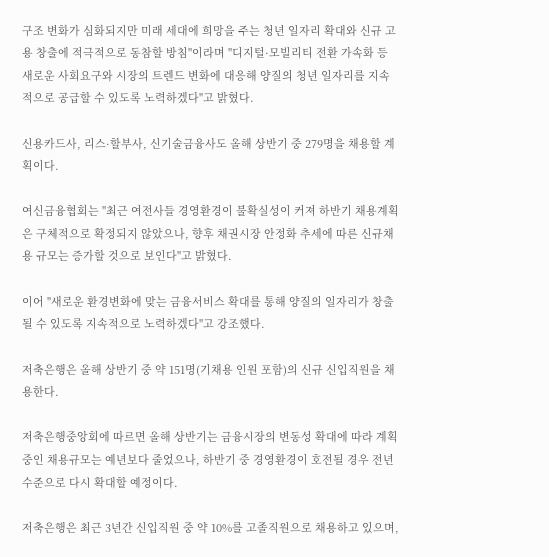구조 변화가 심화되지만 미래 세대에 희망을 주는 청년 일자리 확대와 신규 고용 창출에 적극적으로 동참할 방침"이라며 "디지털·모빌리티 전환 가속화 등 새로운 사회요구와 시장의 트렌드 변화에 대응해 양질의 청년 일자리를 지속적으로 공급할 수 있도록 노력하겠다"고 밝혔다.

신용카드사, 리스·할부사, 신기술금융사도 올해 상반기 중 279명을 채용할 계획이다.

여신금융협회는 "최근 여전사들 경영환경이 불확실성이 커져 하반기 채용계획은 구체적으로 확정되지 않았으나, 향후 채권시장 안정화 추세에 따른 신규채용 규모는 증가할 것으로 보인다"고 밝혔다.

이어 "새로운 환경변화에 맞는 금융서비스 확대를 통해 양질의 일자리가 창출될 수 있도록 지속적으로 노력하겠다"고 강조했다.

저축은행은 올해 상반기 중 약 151명(기채용 인원 포함)의 신규 신입직원을 채용한다.

저축은행중앙회에 따르면 올해 상반기는 금융시장의 변동성 확대에 따라 계획 중인 채용규모는 예년보다 줄었으나, 하반기 중 경영환경이 호전될 경우 전년 수준으로 다시 확대할 예정이다.

저축은행은 최근 3년간 신입직원 중 약 10%를 고졸직원으로 채용하고 있으며,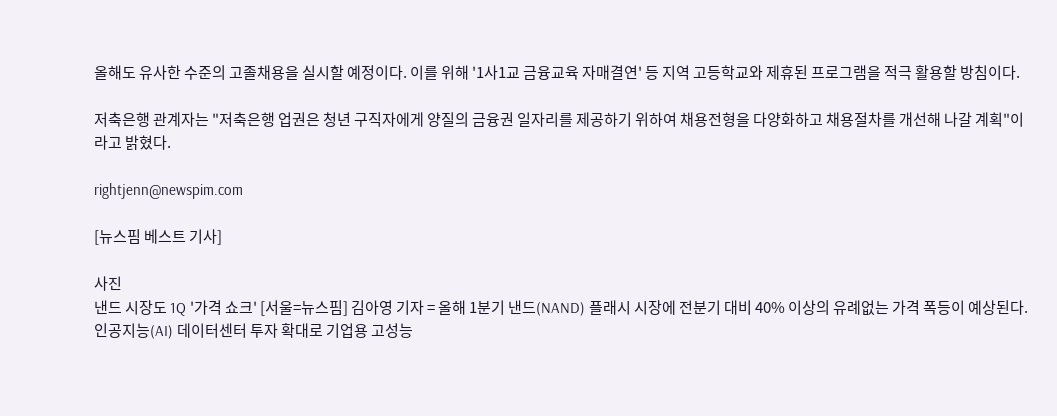올해도 유사한 수준의 고졸채용을 실시할 예정이다. 이를 위해 '1사1교 금융교육 자매결연' 등 지역 고등학교와 제휴된 프로그램을 적극 활용할 방침이다.

저축은행 관계자는 "저축은행 업권은 청년 구직자에게 양질의 금융권 일자리를 제공하기 위하여 채용전형을 다양화하고 채용절차를 개선해 나갈 계획"이라고 밝혔다.

rightjenn@newspim.com

[뉴스핌 베스트 기사]

사진
낸드 시장도 1Q '가격 쇼크' [서울=뉴스핌] 김아영 기자 = 올해 1분기 낸드(NAND) 플래시 시장에 전분기 대비 40% 이상의 유례없는 가격 폭등이 예상된다. 인공지능(AI) 데이터센터 투자 확대로 기업용 고성능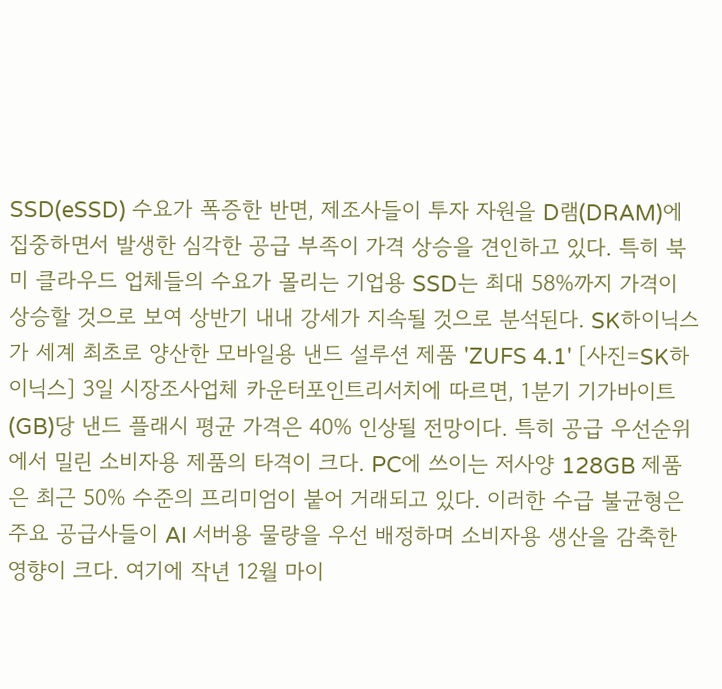SSD(eSSD) 수요가 폭증한 반면, 제조사들이 투자 자원을 D램(DRAM)에 집중하면서 발생한 심각한 공급 부족이 가격 상승을 견인하고 있다. 특히 북미 클라우드 업체들의 수요가 몰리는 기업용 SSD는 최대 58%까지 가격이 상승할 것으로 보여 상반기 내내 강세가 지속될 것으로 분석된다. SK하이닉스가 세계 최초로 양산한 모바일용 낸드 설루션 제품 'ZUFS 4.1' [사진=SK하이닉스] 3일 시장조사업체 카운터포인트리서치에 따르면, 1분기 기가바이트(GB)당 낸드 플래시 평균 가격은 40% 인상될 전망이다. 특히 공급 우선순위에서 밀린 소비자용 제품의 타격이 크다. PC에 쓰이는 저사양 128GB 제품은 최근 50% 수준의 프리미엄이 붙어 거래되고 있다. 이러한 수급 불균형은 주요 공급사들이 AI 서버용 물량을 우선 배정하며 소비자용 생산을 감축한 영향이 크다. 여기에 작년 12월 마이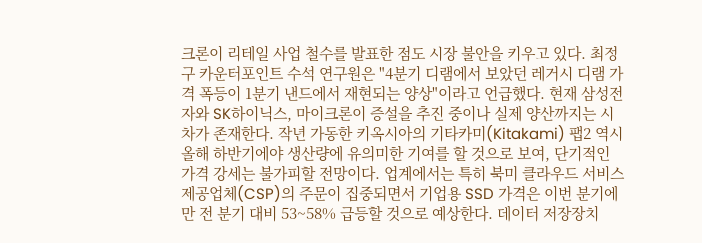크론이 리테일 사업 철수를 발표한 점도 시장 불안을 키우고 있다. 최정구 카운터포인트 수석 연구원은 "4분기 디램에서 보았던 레거시 디램 가격 폭등이 1분기 낸드에서 재현되는 양상"이라고 언급했다. 현재 삼성전자와 SK하이닉스, 마이크론이 증설을 추진 중이나 실제 양산까지는 시차가 존재한다. 작년 가동한 키옥시아의 기타카미(Kitakami) 팹2 역시 올해 하반기에야 생산량에 유의미한 기여를 할 것으로 보여, 단기적인 가격 강세는 불가피할 전망이다. 업계에서는 특히 북미 클라우드 서비스 제공업체(CSP)의 주문이 집중되면서 기업용 SSD 가격은 이번 분기에만 전 분기 대비 53~58% 급등할 것으로 예상한다. 데이터 저장장치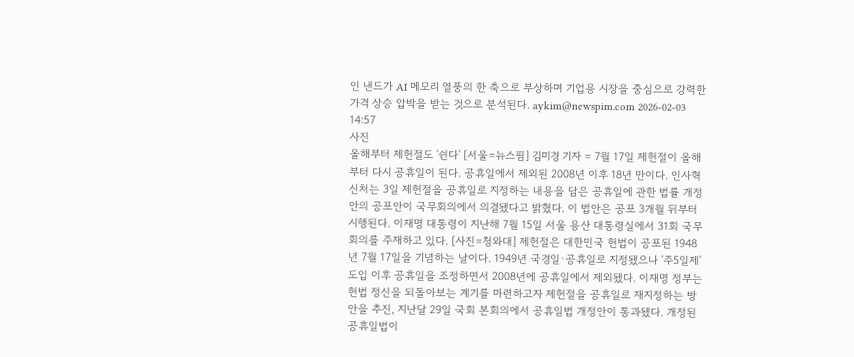인 낸드가 AI 메모리 열풍의 한 축으로 부상하며 기업용 시장을 중심으로 강력한 가격 상승 압박을 받는 것으로 분석된다. aykim@newspim.com 2026-02-03 14:57
사진
올해부터 제헌절도 '쉰다' [서울=뉴스핌] 김미경 기자 = 7월 17일 제헌절이 올해부터 다시 공휴일이 된다. 공휴일에서 제외된 2008년 이후 18년 만이다. 인사혁신처는 3일 제헌절을 공휴일로 지정하는 내용을 담은 공휴일에 관한 법률 개정안의 공포안이 국무회의에서 의결됐다고 밝혔다. 이 법안은 공포 3개월 뒤부터 시행된다. 이재명 대통령이 지난해 7월 15일 서울 용산 대통령실에서 31회 국무회의를 주재하고 있다. [사진=청와대] 제헌절은 대한민국 헌법이 공포된 1948년 7월 17일을 기념하는 날이다. 1949년 국경일·공휴일로 지정됐으나 '주5일제' 도입 이후 공휴일을 조정하면서 2008년에 공휴일에서 제외됐다. 이재명 정부는 헌법 정신을 되돌아보는 계기를 마련하고자 제헌절을 공휴일로 재지정하는 방안을 추진, 지난달 29일 국회 본회의에서 공휴일법 개정안이 통과됐다. 개정된 공휴일법이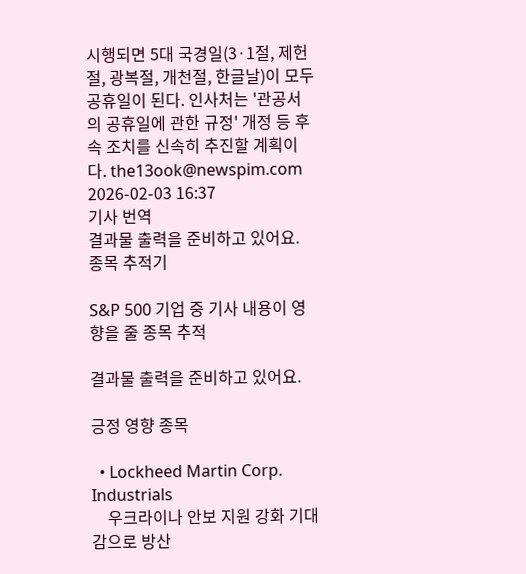시행되면 5대 국경일(3·1절, 제헌절, 광복절, 개천절, 한글날)이 모두 공휴일이 된다. 인사처는 '관공서의 공휴일에 관한 규정' 개정 등 후속 조치를 신속히 추진할 계획이다. the13ook@newspim.com 2026-02-03 16:37
기사 번역
결과물 출력을 준비하고 있어요.
종목 추적기

S&P 500 기업 중 기사 내용이 영향을 줄 종목 추적

결과물 출력을 준비하고 있어요.

긍정 영향 종목

  • Lockheed Martin Corp. Industrials
    우크라이나 안보 지원 강화 기대감으로 방산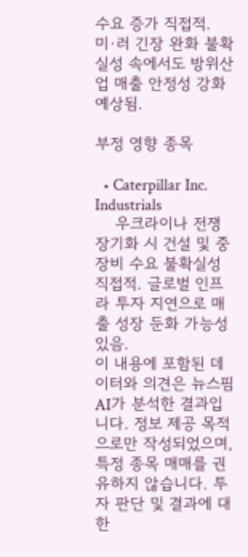수요 증가 직접적. 미·러 긴장 완화 불확실성 속에서도 방위산업 매출 안정성 강화 예상됨.

부정 영향 종목

  • Caterpillar Inc. Industrials
    우크라이나 전쟁 장기화 시 건설 및 중장비 수요 불확실성 직접적. 글로벌 인프라 투자 지연으로 매출 성장 둔화 가능성 있음.
이 내용에 포함된 데이터와 의견은 뉴스핌 AI가 분석한 결과입니다. 정보 제공 목적으로만 작성되었으며, 특정 종목 매매를 권유하지 않습니다. 투자 판단 및 결과에 대한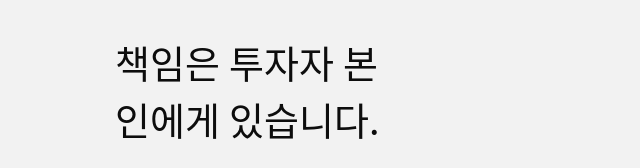책임은 투자자 본인에게 있습니다.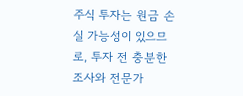주식 투자는 원금 손실 가능성이 있으므로, 투자 전 충분한 조사와 전문가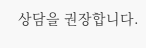상담을 권장합니다.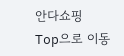안다쇼핑
Top으로 이동